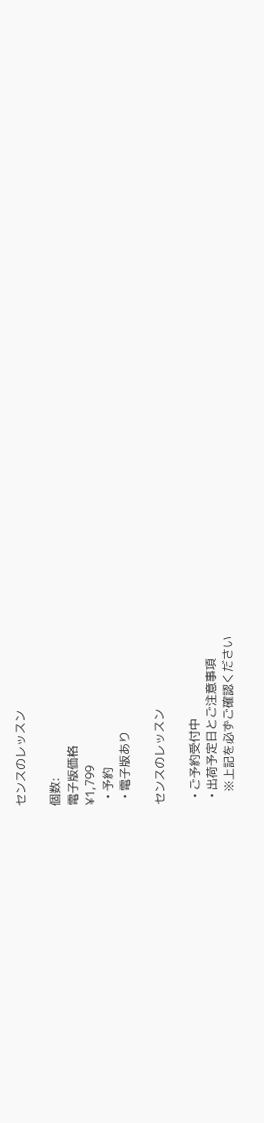センスのレッスン

個数:
電子版価格
¥1,799
  • 予約
  • 電子版あり

センスのレッスン

  • ご予約受付中
  • 出荷予定日とご注意事項
    ※上記を必ずご確認ください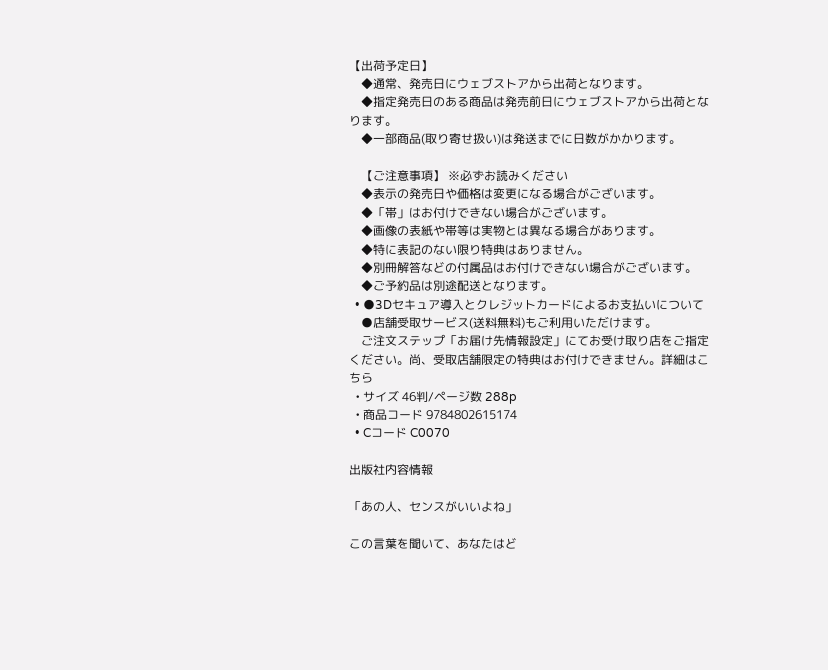【出荷予定日】
    ◆通常、発売日にウェブストアから出荷となります。
    ◆指定発売日のある商品は発売前日にウェブストアから出荷となります。
    ◆一部商品(取り寄せ扱い)は発送までに日数がかかります。

    【ご注意事項】 ※必ずお読みください
    ◆表示の発売日や価格は変更になる場合がございます。
    ◆「帯」はお付けできない場合がございます。
    ◆画像の表紙や帯等は実物とは異なる場合があります。
    ◆特に表記のない限り特典はありません。
    ◆別冊解答などの付属品はお付けできない場合がございます。
    ◆ご予約品は別途配送となります。
  • ●3Dセキュア導入とクレジットカードによるお支払いについて
    ●店舗受取サービス(送料無料)もご利用いただけます。
    ご注文ステップ「お届け先情報設定」にてお受け取り店をご指定ください。尚、受取店舗限定の特典はお付けできません。詳細はこちら
  • サイズ 46判/ページ数 288p
  • 商品コード 9784802615174
  • Cコード C0070

出版社内容情報

「あの人、センスがいいよね」

この言葉を聞いて、あなたはど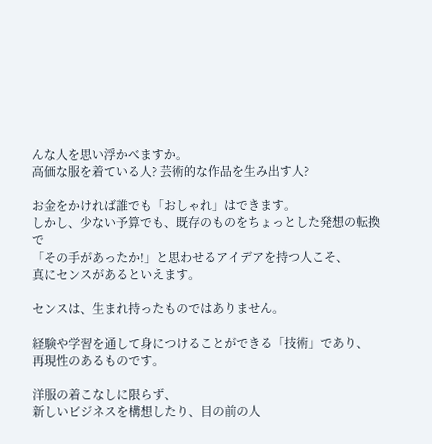んな人を思い浮かべますか。
高価な服を着ている人? 芸術的な作品を生み出す人?

お金をかければ誰でも「おしゃれ」はできます。
しかし、少ない予算でも、既存のものをちょっとした発想の転換で
「その手があったか!」と思わせるアイデアを持つ人こそ、
真にセンスがあるといえます。

センスは、生まれ持ったものではありません。

経験や学習を通して身につけることができる「技術」であり、
再現性のあるものです。

洋服の着こなしに限らず、
新しいビジネスを構想したり、目の前の人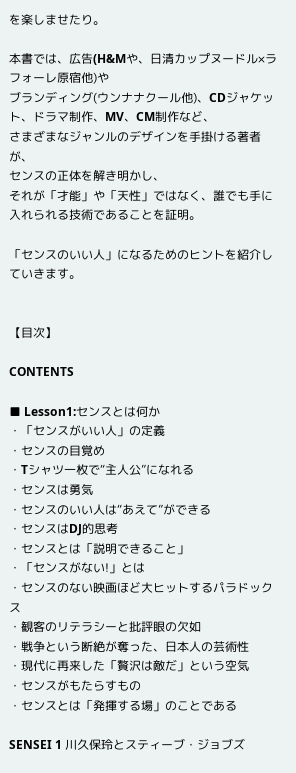を楽しませたり。

本書では、広告(H&Mや、日清カップヌードル×ラフォーレ原宿他)や
ブランディング(ウンナナクール他)、CDジャケット、ドラマ制作、MV、CM制作など、
さまざまなジャンルのデザインを手掛ける著者が、
センスの正体を解き明かし、
それが「才能」や「天性」ではなく、誰でも手に入れられる技術であることを証明。

「センスのいい人」になるためのヒントを紹介していきます。


【目次】

CONTENTS

■ Lesson1:センスとは何か
・「センスがいい人」の定義
・センスの目覚め
・Tシャツ一枚で“主人公”になれる
・センスは勇気
・センスのいい人は“あえて”ができる
・センスはDJ的思考
・センスとは「説明できること」
・「センスがない!」とは
・センスのない映画ほど大ヒットするパラドックス
・観客のリテラシーと批評眼の欠如
・戦争という断絶が奪った、日本人の芸術性
・現代に再来した「贅沢は敵だ」という空気
・センスがもたらすもの
・センスとは「発揮する場」のことである

SENSEI 1 川久保玲とスティーブ・ジョブズ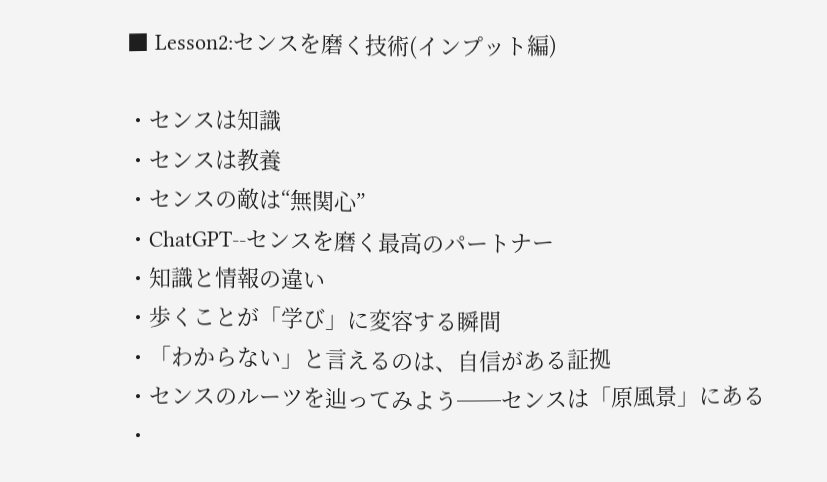■ Lesson2:センスを磨く技術(インプット編)

・センスは知識
・センスは教養
・センスの敵は“無関心”
・ChatGPT--センスを磨く最高のパートナー
・知識と情報の違い
・歩くことが「学び」に変容する瞬間
・「わからない」と言えるのは、自信がある証拠
・センスのルーツを辿ってみよう──センスは「原風景」にある
・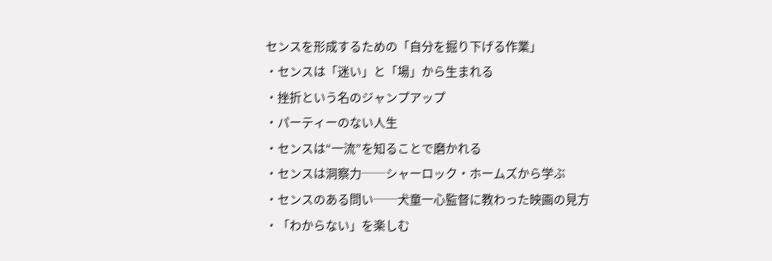センスを形成するための「自分を掘り下げる作業」
・センスは「迷い」と「場」から生まれる
・挫折という名のジャンプアップ
・パーティーのない人生
・センスは“一流”を知ることで磨かれる
・センスは洞察力──シャーロック・ホームズから学ぶ
・センスのある問い──犬童一心監督に教わった映画の見方
・「わからない」を楽しむ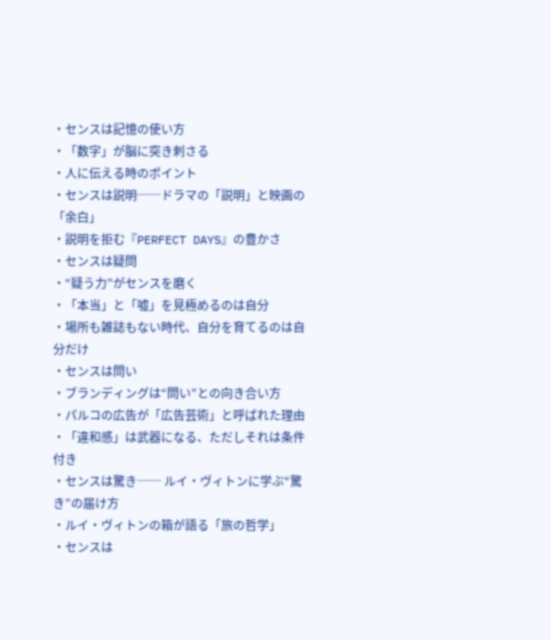・センスは記憶の使い方
・「数字」が脳に突き刺さる
・人に伝える時のポイント
・センスは説明──ドラマの「説明」と映画の「余白」
・説明を拒む『PERFECT DAYS』の豊かさ
・センスは疑問
・“疑う力”がセンスを磨く
・「本当」と「嘘」を見極めるのは自分
・場所も雑誌もない時代、自分を育てるのは自分だけ
・センスは問い
・ブランディングは“問い”との向き合い方
・パルコの広告が「広告芸術」と呼ばれた理由
・「違和感」は武器になる、ただしそれは条件付き
・センスは驚き── ルイ・ヴィトンに学ぶ“驚き”の届け方
・ルイ・ヴィトンの箱が語る「旅の哲学」
・センスは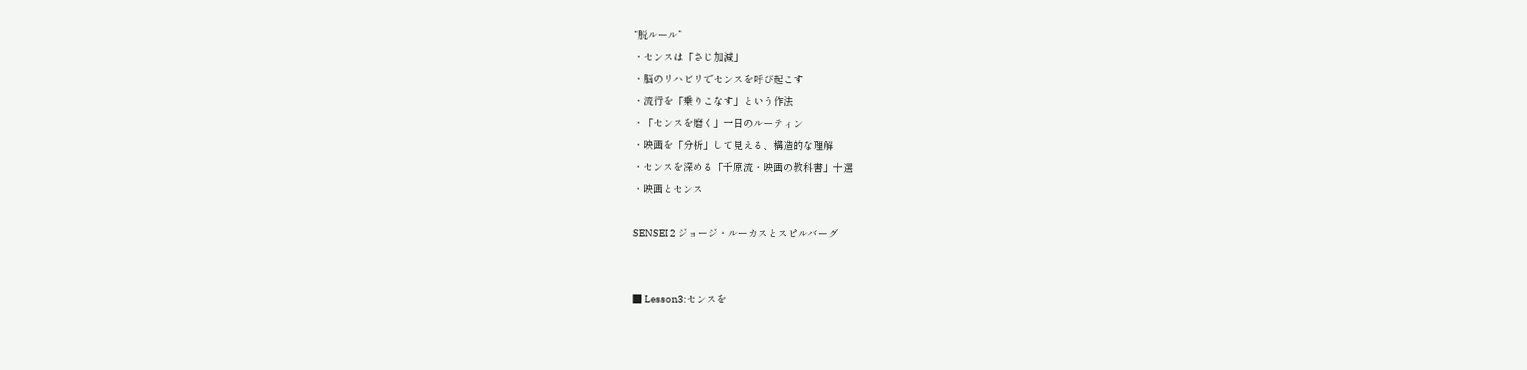“脱ルール”
・センスは「さじ加減」
・脳のリハビリでセンスを呼び起こす
・流行を「乗りこなす」という作法
・「センスを磨く」一日のルーティン
・映画を「分析」して見える、構造的な理解
・センスを深める「千原流・映画の教科書」十選
・映画とセンス

SENSEI 2 ジョージ・ルーカスとスピルバーグ


■ Lesson3:センスを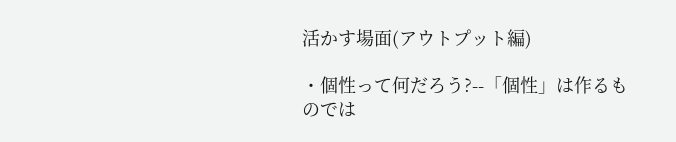活かす場面(アウトプット編)

・個性って何だろう?--「個性」は作るものでは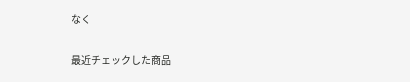なく

最近チェックした商品